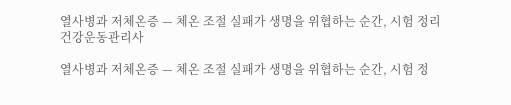열사병과 저체온증 — 체온 조절 실패가 생명을 위협하는 순간, 시험 정리
건강운동관리사

열사병과 저체온증 — 체온 조절 실패가 생명을 위협하는 순간, 시험 정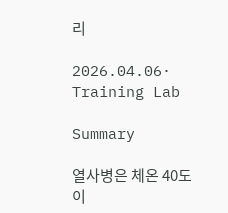리

2026.04.06· Training Lab

Summary

열사병은 체온 40도 이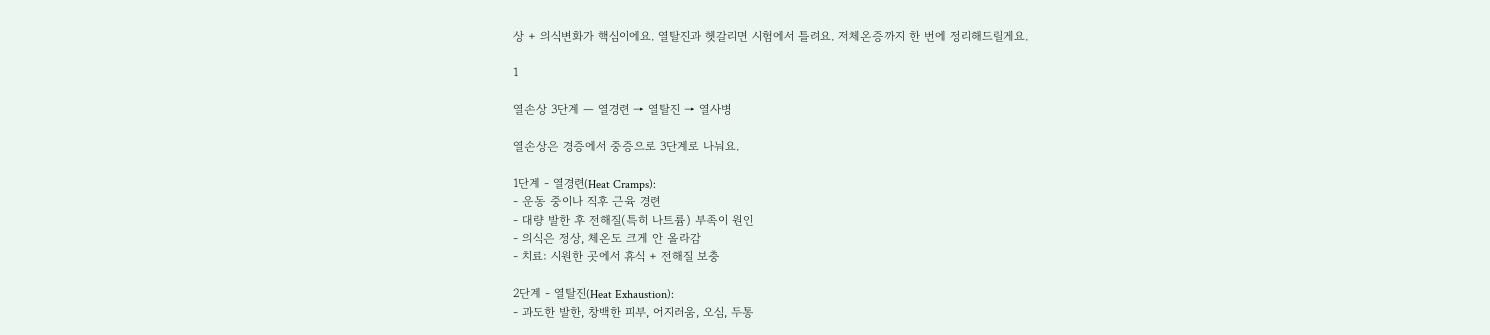상 + 의식변화가 핵심이에요. 열탈진과 헷갈리면 시험에서 틀려요. 저체온증까지 한 번에 정리해드릴게요.

1

열손상 3단계 — 열경련 → 열탈진 → 열사병

열손상은 경증에서 중증으로 3단계로 나눠요.

1단계 - 열경련(Heat Cramps):
- 운동 중이나 직후 근육 경련
- 대량 발한 후 전해질(특히 나트륨) 부족이 원인
- 의식은 정상, 체온도 크게 안 올라감
- 치료: 시원한 곳에서 휴식 + 전해질 보충

2단계 - 열탈진(Heat Exhaustion):
- 과도한 발한, 창백한 피부, 어지러움, 오심, 두통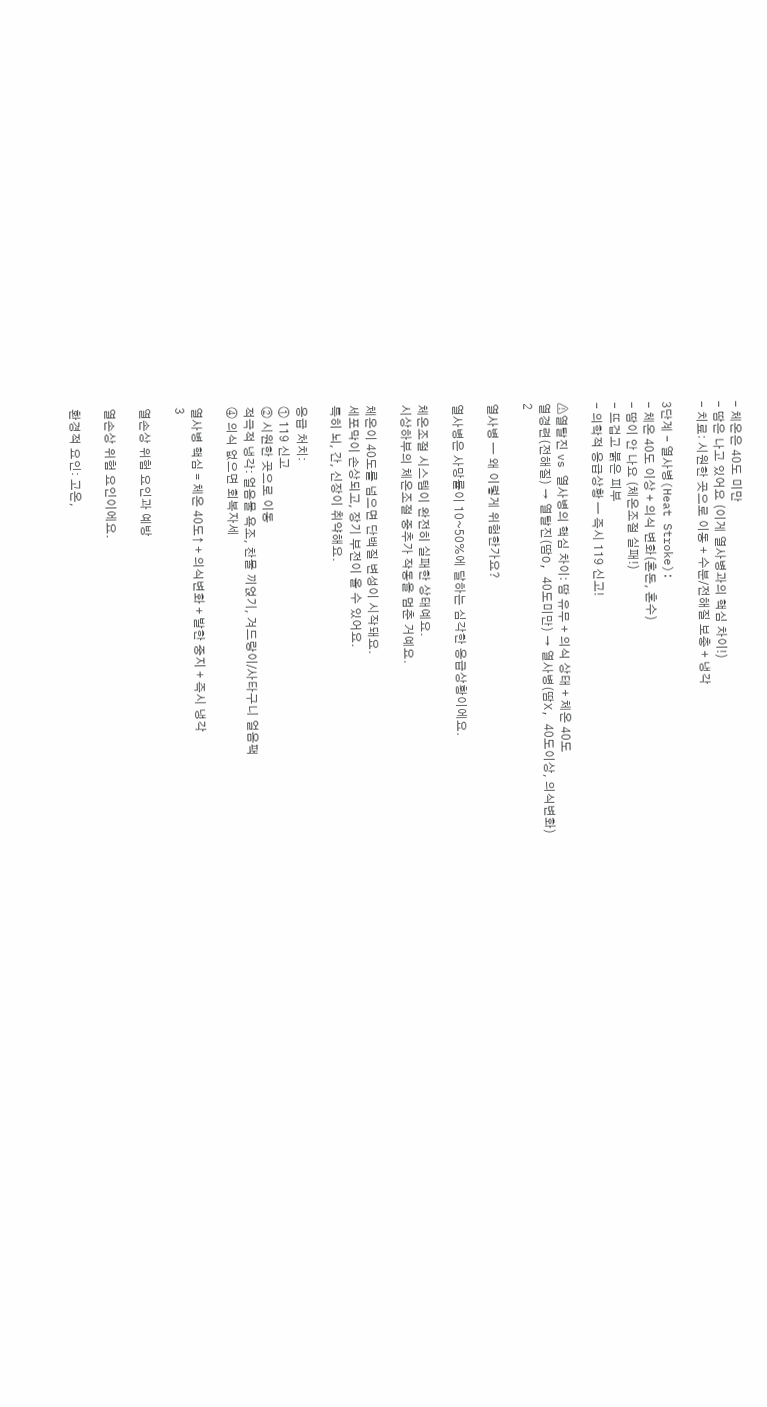- 체온은 40도 미만
- 땀은 나고 있어요 (이게 열사병과의 핵심 차이!)
- 치료: 시원한 곳으로 이동 + 수분/전해질 보충 + 냉각

3단계 - 열사병(Heat Stroke):
- 체온 40도 이상 + 의식 변화(혼돈, 혼수)
- 땀이 안 나요 (체온조절 실패!)
- 뜨겁고 붉은 피부
- 의학적 응급상황 — 즉시 119 신고!

⚠열탈진 vs 열사병의 핵심 차이: 땀 유무 + 의식 상태 + 체온 40도
열경련(전해질) → 열탈진(땀O, 40도미만) → 열사병(땀X, 40도이상, 의식변화)
2

열사병 — 왜 이렇게 위험한가요?

열사병은 사망률이 10~50%에 달하는 심각한 응급상황이에요.

체온조절 시스템이 완전히 실패한 상태예요.
시상하부의 체온조절 중추가 작동을 멈춘 거예요.

체온이 40도를 넘으면 단백질 변성이 시작돼요.
세포막이 손상되고, 장기 부전이 올 수 있어요.
특히 뇌, 간, 신장이 취약해요.

응급 처치:
① 119 신고
② 시원한 곳으로 이동
적극적 냉각: 얼음물 욕조, 찬물 끼얹기, 겨드랑이/사타구니 얼음팩
④ 의식 없으면 회복자세

열사병 핵심 = 체온 40도↑ + 의식변화 + 발한 중지 + 즉시 냉각
3

열손상 위험 요인과 예방

열손상 위험 요인이에요.

환경적 요인: 고온,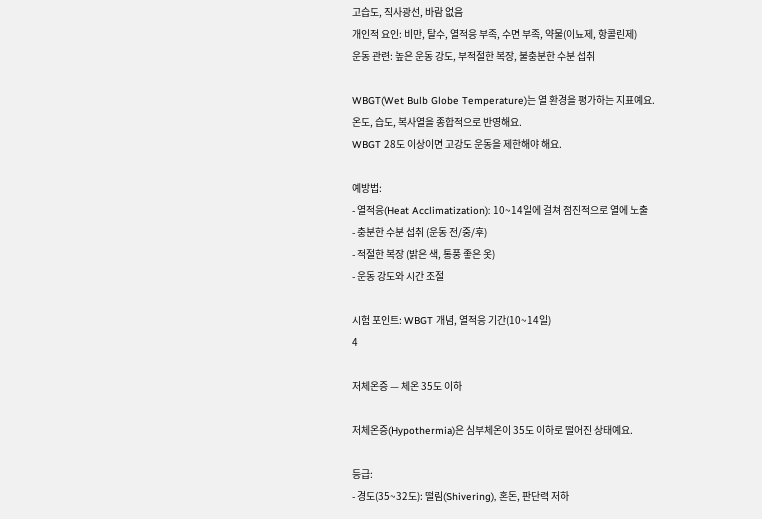고습도, 직사광선, 바람 없음
개인적 요인: 비만, 탈수, 열적응 부족, 수면 부족, 약물(이뇨제, 항콜린제)
운동 관련: 높은 운동 강도, 부적절한 복장, 불충분한 수분 섭취

WBGT(Wet Bulb Globe Temperature)는 열 환경을 평가하는 지표예요.
온도, 습도, 복사열을 종합적으로 반영해요.
WBGT 28도 이상이면 고강도 운동을 제한해야 해요.

예방법:
- 열적응(Heat Acclimatization): 10~14일에 걸쳐 점진적으로 열에 노출
- 충분한 수분 섭취 (운동 전/중/후)
- 적절한 복장 (밝은 색, 통풍 좋은 옷)
- 운동 강도와 시간 조절

시험 포인트: WBGT 개념, 열적응 기간(10~14일)
4

저체온증 — 체온 35도 이하

저체온증(Hypothermia)은 심부체온이 35도 이하로 떨어진 상태예요.

등급:
- 경도(35~32도): 떨림(Shivering), 혼돈, 판단력 저하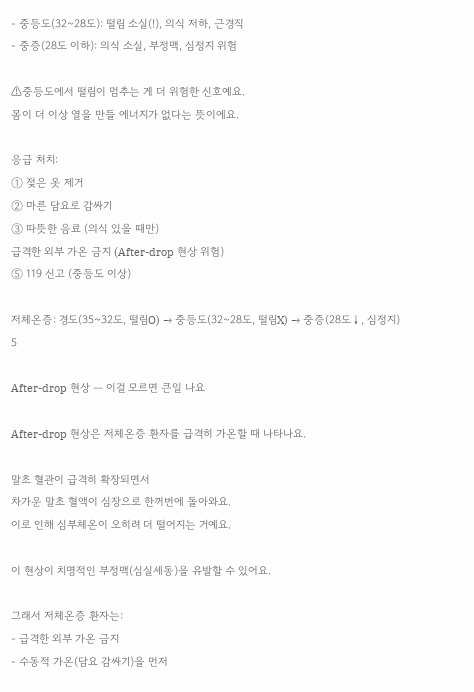- 중등도(32~28도): 떨림 소실(!), 의식 저하, 근경직
- 중증(28도 이하): 의식 소실, 부정맥, 심정지 위험

⚠중등도에서 떨림이 멈추는 게 더 위험한 신호예요.
몸이 더 이상 열을 만들 에너지가 없다는 뜻이에요.

응급 처치:
① 젖은 옷 제거
② 마른 담요로 감싸기
③ 따뜻한 음료 (의식 있을 때만)
급격한 외부 가온 금지 (After-drop 현상 위험)
⑤ 119 신고 (중등도 이상)

저체온증: 경도(35~32도, 떨림O) → 중등도(32~28도, 떨림X) → 중증(28도↓, 심정지)
5

After-drop 현상 — 이걸 모르면 큰일 나요

After-drop 현상은 저체온증 환자를 급격히 가온할 때 나타나요.

말초 혈관이 급격히 확장되면서
차가운 말초 혈액이 심장으로 한꺼번에 돌아와요.
이로 인해 심부체온이 오히려 더 떨어지는 거예요.

이 현상이 치명적인 부정맥(심실세동)을 유발할 수 있어요.

그래서 저체온증 환자는:
- 급격한 외부 가온 금지
- 수동적 가온(담요 감싸기)을 먼저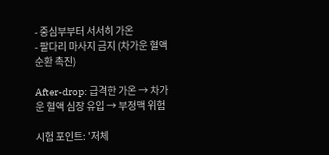- 중심부부터 서서히 가온
- 팔다리 마사지 금지 (차가운 혈액 순환 촉진)

After-drop: 급격한 가온 → 차가운 혈액 심장 유입 → 부정맥 위험

시험 포인트: '저체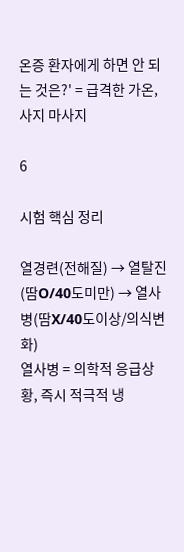온증 환자에게 하면 안 되는 것은?' = 급격한 가온, 사지 마사지

6

시험 핵심 정리

열경련(전해질) → 열탈진(땀O/40도미만) → 열사병(땀X/40도이상/의식변화)
열사병 = 의학적 응급상황, 즉시 적극적 냉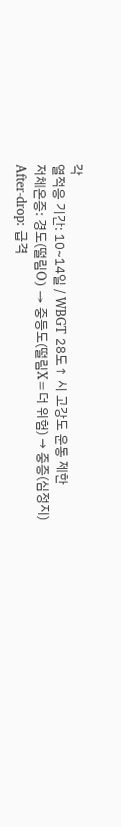각
열적응 기간: 10~14일 / WBGT 28도↑ 시 고강도 운동 제한
저체온증: 경도(떨림O) → 중등도(떨림X=더 위험) → 중증(심정지)
After-drop: 급격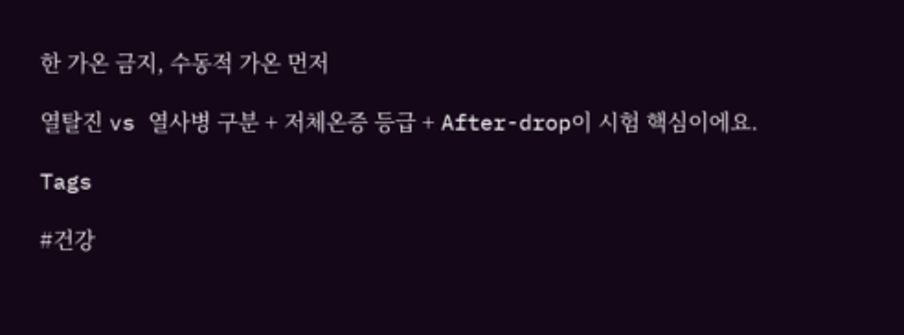한 가온 금지, 수동적 가온 먼저

열탈진 vs 열사병 구분 + 저체온증 등급 + After-drop이 시험 핵심이에요.

Tags

#건강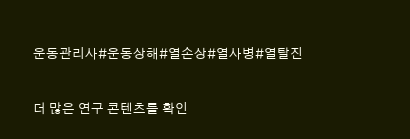운동관리사#운동상해#열손상#열사병#열탈진

더 많은 연구 콘텐츠를 확인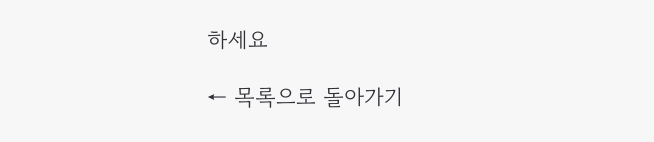하세요

← 목록으로 돌아가기